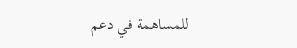للمساهمة في دعم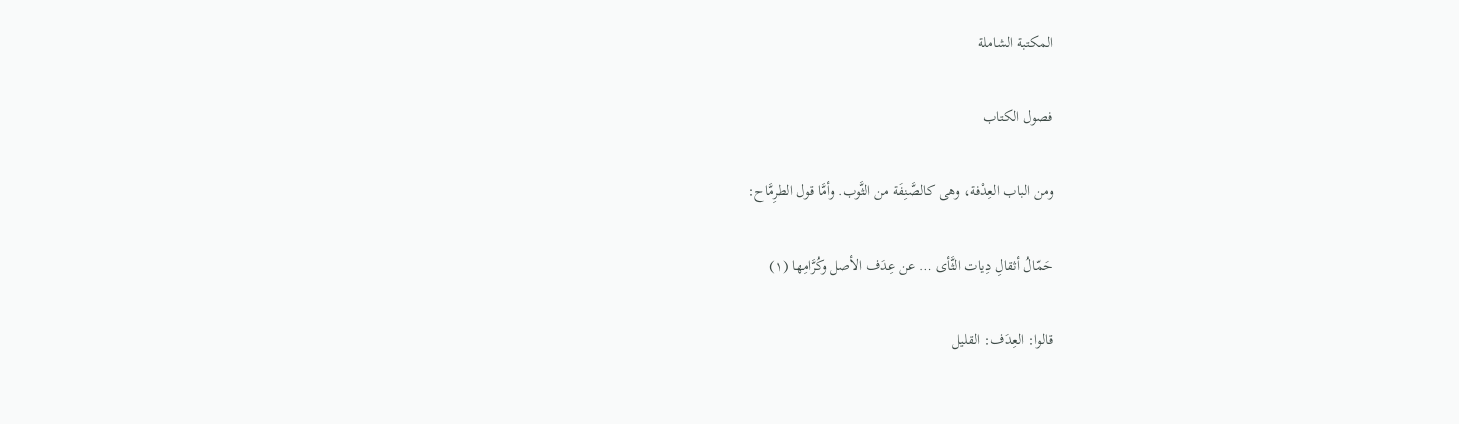المكتبة الشاملة

فصول الكتاب

ومن الباب العِدْفة، وهى كالصَّنِفَة من الثَّوب. وأمَّا قول الطرِمَّاح:

حَمّالُ أثقالِ دِيات الثَّأى … عن عِدَف الأصل وكُرَّامِها (١)

قالوا: العِدَف: القليل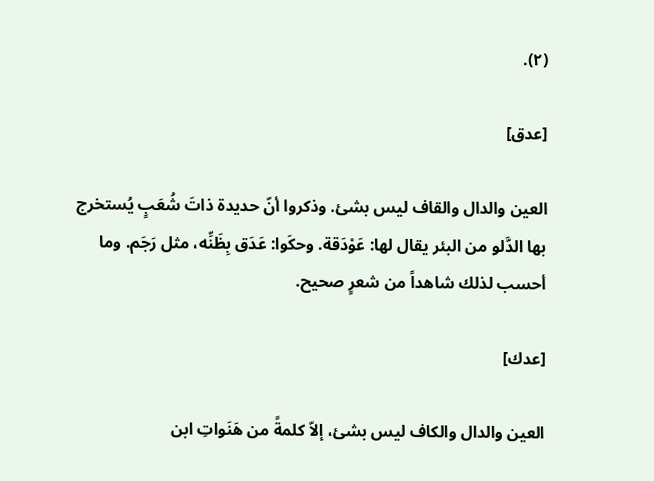(٢).

[عدق]

العين والدال والقاف ليس بشئ. وذكروا أنّ حديدة ذاتَ شُعَبٍ يُستخرج بها الدَّلو من البئر يقال لها: عَوْدَقة. وحكَوا: عَدَق بِظَنِّه، مثل رَجَم. وما أحسب لذلك شاهداً من شعرٍ صحيح.

[عدك]

العين والدال والكاف ليس بشئ، إلاّ كلمةً من هَنَواتِ ابن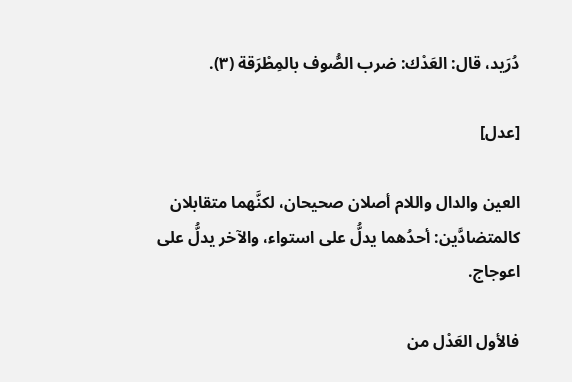دُرَيد، قال: العَدْك: ضرب الصُّوف بالمِطْرَقة (٣).

[عدل]

العين والدال واللام أصلان صحيحان، لكنَّهما متقابلان كالمتضادَّين: أحدُهما يدلُّ على استواء، والآخر يدلُّ على اعوجاج.

فالأول العَدْل من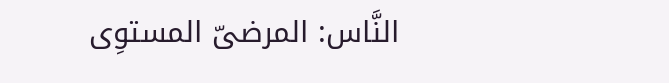النَّاس: المرضىّ المستوِى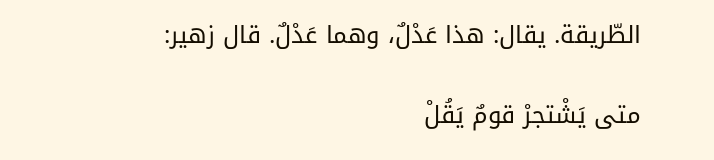الطّريقة. يقال: هذا عَدْلٌ، وهما عَدْلٌ. قال زهير:

متى يَشْتجرْ قومٌ يَقُلْ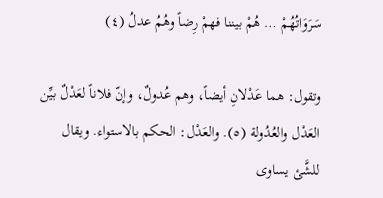سَرَوَاتُهُمْ … هُمْ بيننا فهمْ رِضاً وهُمُ عدلُ (٤)

وتقول: هما عَدْلانِ أيضاً، وهم عُدولٌ، وإنّ فلاناً لعَدْلٌ بيِّن العَدْل والعُدُولة (٥). والعَدْل: الحكم بالاستواء. ويقال للشَّئ يساوى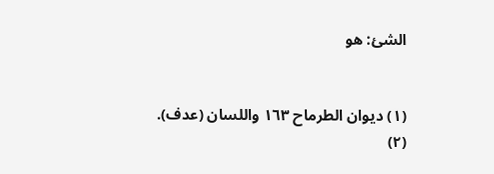الشئ: هو


(١) ديوان الطرماح ١٦٣ واللسان (عدف).
(٢)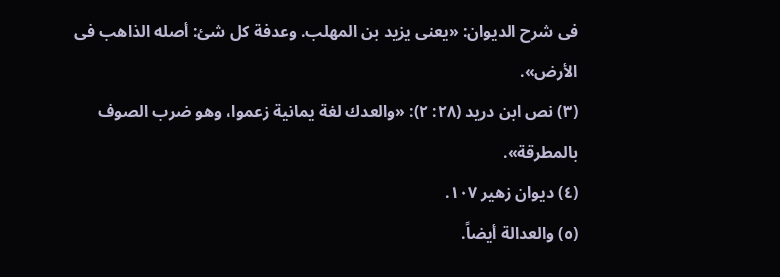فى شرح الديوان: «يعنى يزيد بن المهلب. وعدفة كل شئ: أصله الذاهب فى الأرض».
(٣) نص ابن دريد (٢٨: ٢): «والعدك لغة يمانية زعموا، وهو ضرب الصوف بالمطرقة».
(٤) ديوان زهير ١٠٧.
(٥) والعدالة أيضاً.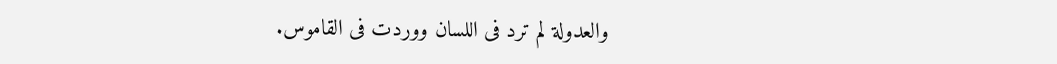والعدولة لم ترد فى اللسان ووردت فى القاموس.